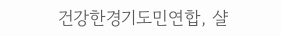건강한경기도민연합, 샬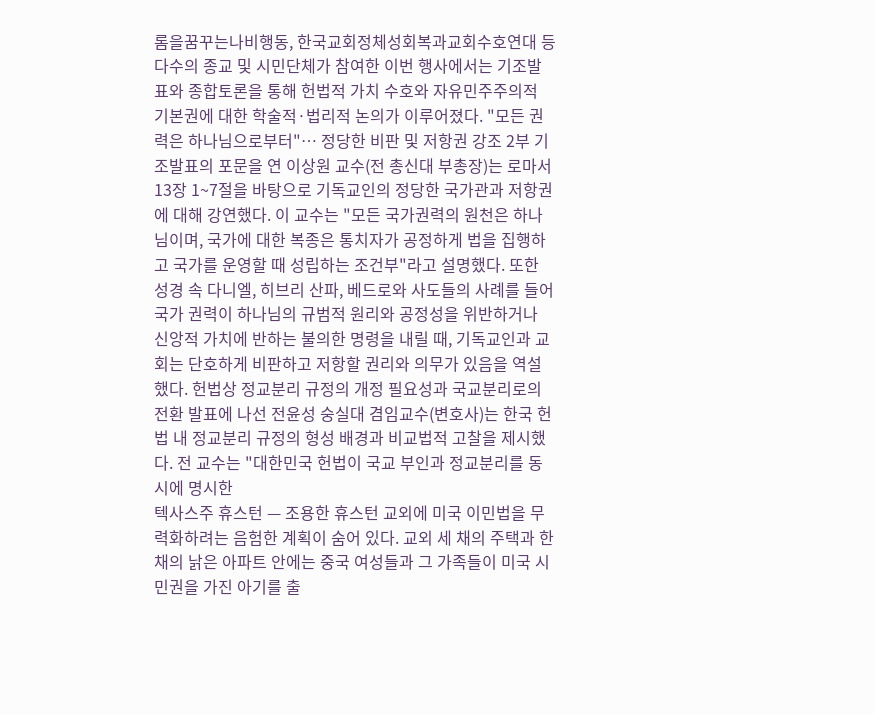롬을꿈꾸는나비행동, 한국교회정체성회복과교회수호연대 등 다수의 종교 및 시민단체가 참여한 이번 행사에서는 기조발표와 종합토론을 통해 헌법적 가치 수호와 자유민주주의적 기본권에 대한 학술적·법리적 논의가 이루어졌다. "모든 권력은 하나님으로부터"… 정당한 비판 및 저항권 강조 2부 기조발표의 포문을 연 이상원 교수(전 총신대 부총장)는 로마서 13장 1~7절을 바탕으로 기독교인의 정당한 국가관과 저항권에 대해 강연했다. 이 교수는 "모든 국가권력의 원천은 하나님이며, 국가에 대한 복종은 통치자가 공정하게 법을 집행하고 국가를 운영할 때 성립하는 조건부"라고 설명했다. 또한 성경 속 다니엘, 히브리 산파, 베드로와 사도들의 사례를 들어 국가 권력이 하나님의 규범적 원리와 공정성을 위반하거나 신앙적 가치에 반하는 불의한 명령을 내릴 때, 기독교인과 교회는 단호하게 비판하고 저항할 권리와 의무가 있음을 역설했다. 헌법상 정교분리 규정의 개정 필요성과 국교분리로의 전환 발표에 나선 전윤성 숭실대 겸임교수(변호사)는 한국 헌법 내 정교분리 규정의 형성 배경과 비교법적 고찰을 제시했다. 전 교수는 "대한민국 헌법이 국교 부인과 정교분리를 동시에 명시한
텍사스주 휴스턴 — 조용한 휴스턴 교외에 미국 이민법을 무력화하려는 음험한 계획이 숨어 있다. 교외 세 채의 주택과 한 채의 낡은 아파트 안에는 중국 여성들과 그 가족들이 미국 시민권을 가진 아기를 출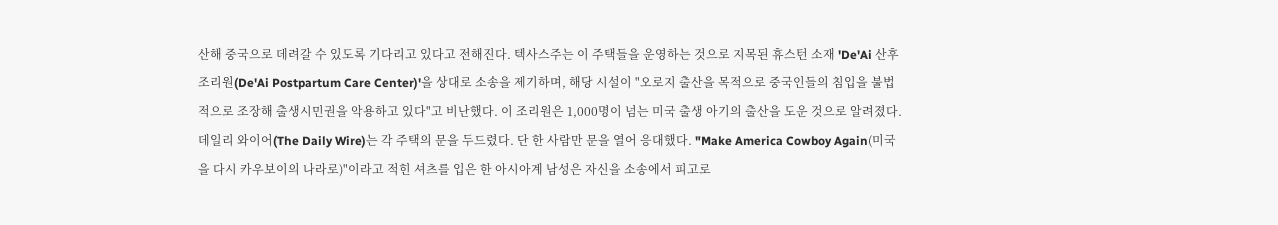산해 중국으로 데려갈 수 있도록 기다리고 있다고 전해진다. 텍사스주는 이 주택들을 운영하는 것으로 지목된 휴스턴 소재 'De'Ai 산후조리원(De'Ai Postpartum Care Center)'을 상대로 소송을 제기하며, 해당 시설이 "오로지 출산을 목적으로 중국인들의 침입을 불법적으로 조장해 출생시민권을 악용하고 있다"고 비난했다. 이 조리원은 1,000명이 넘는 미국 출생 아기의 출산을 도운 것으로 알려졌다. 데일리 와이어(The Daily Wire)는 각 주택의 문을 두드렸다. 단 한 사람만 문을 열어 응대했다. "Make America Cowboy Again(미국을 다시 카우보이의 나라로)"이라고 적힌 셔츠를 입은 한 아시아계 남성은 자신을 소송에서 피고로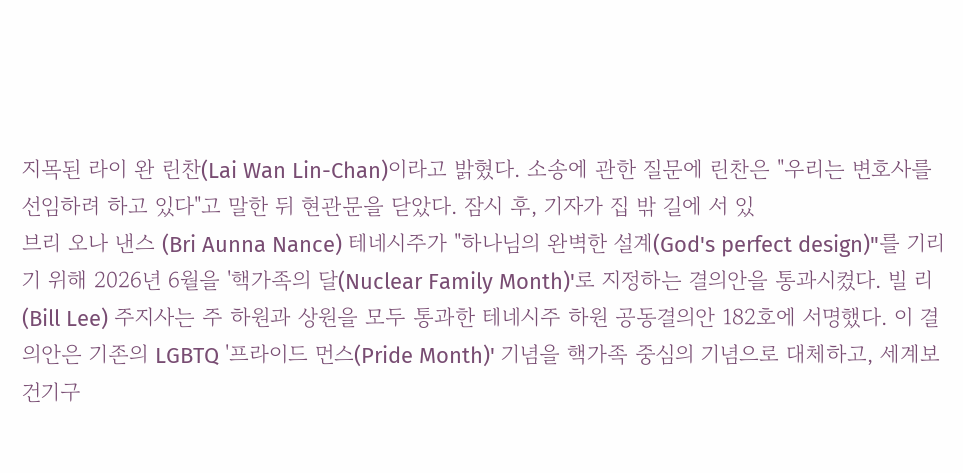지목된 라이 완 린찬(Lai Wan Lin-Chan)이라고 밝혔다. 소송에 관한 질문에 린찬은 "우리는 변호사를 선임하려 하고 있다"고 말한 뒤 현관문을 닫았다. 잠시 후, 기자가 집 밖 길에 서 있
브리 오나 낸스 (Bri Aunna Nance) 테네시주가 "하나님의 완벽한 설계(God's perfect design)"를 기리기 위해 2026년 6월을 '핵가족의 달(Nuclear Family Month)'로 지정하는 결의안을 통과시켰다. 빌 리(Bill Lee) 주지사는 주 하원과 상원을 모두 통과한 테네시주 하원 공동결의안 182호에 서명했다. 이 결의안은 기존의 LGBTQ '프라이드 먼스(Pride Month)' 기념을 핵가족 중심의 기념으로 대체하고, 세계보건기구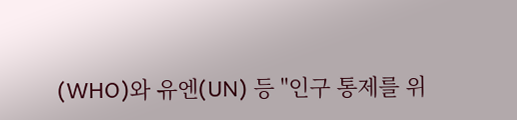(WHO)와 유엔(UN) 등 "인구 통제를 위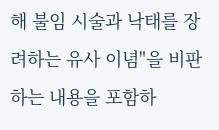해 불임 시술과 낙태를 장려하는 유사 이념"을 비판하는 내용을 포함하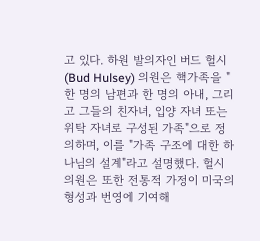고 있다. 하원 발의자인 버드 헐시(Bud Hulsey) 의원은 핵가족을 "한 명의 남편과 한 명의 아내, 그리고 그들의 친자녀, 입양 자녀 또는 위탁 자녀로 구성된 가족"으로 정의하며, 이를 "가족 구조에 대한 하나님의 설계"라고 설명했다. 헐시 의원은 또한 전통적 가정이 미국의 형성과 번영에 기여해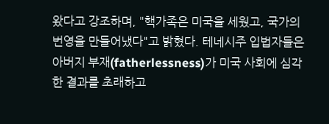왔다고 강조하며, "핵가족은 미국을 세웠고, 국가의 번영을 만들어냈다"고 밝혔다. 테네시주 입법자들은 아버지 부재(fatherlessness)가 미국 사회에 심각한 결과를 초래하고